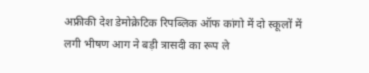अफ्रीकी देश डेमोक्रेटिक रिपब्लिक ऑफ कांगो में दो स्कूलों में लगी भीषण आग ने बड़ी त्रासदी का रूप ले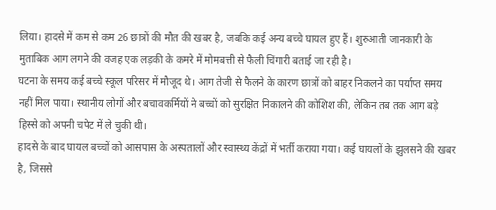लिया। हादसे में कम से कम 26 छात्रों की मौत की खबर है, जबकि कई अन्य बच्चे घायल हुए हैं। शुरुआती जानकारी के मुताबिक आग लगने की वजह एक लड़की के कमरे में मोमबत्ती से फैली चिंगारी बताई जा रही है।
घटना के समय कई बच्चे स्कूल परिसर में मौजूद थे। आग तेजी से फैलने के कारण छात्रों को बाहर निकलने का पर्याप्त समय नहीं मिल पाया। स्थानीय लोगों और बचावकर्मियों ने बच्चों को सुरक्षित निकालने की कोशिश की, लेकिन तब तक आग बड़े हिस्से को अपनी चपेट में ले चुकी थी।
हादसे के बाद घायल बच्चों को आसपास के अस्पतालों और स्वास्थ्य केंद्रों में भर्ती कराया गया। कई घायलों के झुलसने की खबर है, जिससे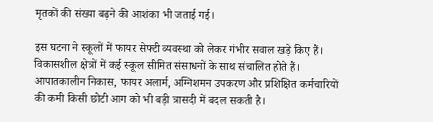मृतकों की संख्या बढ़ने की आशंका भी जताई गई।

इस घटना ने स्कूलों में फायर सेफ्टी व्यवस्था को लेकर गंभीर सवाल खड़े किए हैं। विकासशील क्षेत्रों में कई स्कूल सीमित संसाधनों के साथ संचालित होते हैं। आपातकालीन निकास, फायर अलार्म, अग्निशमन उपकरण और प्रशिक्षित कर्मचारियों की कमी किसी छोटी आग को भी बड़ी त्रासदी में बदल सकती है।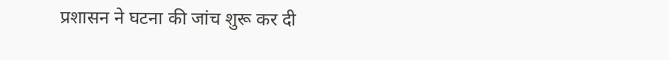प्रशासन ने घटना की जांच शुरू कर दी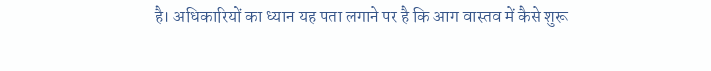है। अधिकारियों का ध्यान यह पता लगाने पर है कि आग वास्तव में कैसे शुरू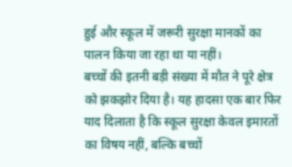हुई और स्कूल में जरूरी सुरक्षा मानकों का पालन किया जा रहा था या नहीं।
बच्चों की इतनी बड़ी संख्या में मौत ने पूरे क्षेत्र को झकझोर दिया है। यह हादसा एक बार फिर याद दिलाता है कि स्कूल सुरक्षा केवल इमारतों का विषय नहीं, बल्कि बच्चों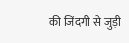की जिंदगी से जुड़ी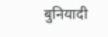बुनियादी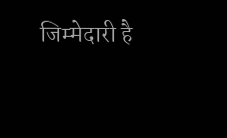जिम्मेदारी है